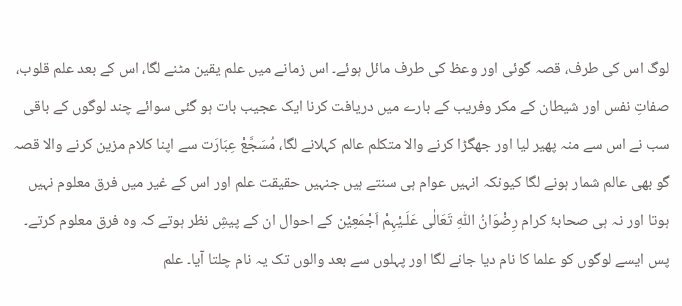لوگ اس کی طرف، قصہ گوئی اور وعظ کی طرف مائل ہوئے۔ اس زمانے میں علم یقین مٹنے لگا، اس کے بعد علم قلوب، صفاتِ نفس اور شیطان کے مکر وفریب کے بارے میں دریافت کرنا ایک عجیب بات ہو گئی سوائے چند لوگوں کے باقی سب نے اس سے منہ پھیر لیا اور جھگڑا کرنے والا متکلم عالم کہلانے لگا، مُسَجَّعْ عِبَارَت سے اپنا کلام مزین کرنے والا قصہ گو بھی عالم شمار ہونے لگا کیونکہ انہیں عوام ہی سنتے ہیں جنہیں حقیقت علم اور اس کے غیر میں فرق معلوم نہیں ہوتا اور نہ ہی صحابۂ کرام رِضْوَانُ اللّٰہِ تَعَالٰی عَلَـیْہِمْ اَجْمَعِیْن کے احوال ان کے پیشِ نظر ہوتے کہ وہ فرق معلوم کرتے۔ پس ایسے لوگوں کو علما کا نام دیا جانے لگا اور پہلوں سے بعد والوں تک یہ نام چلتا آیا۔ علم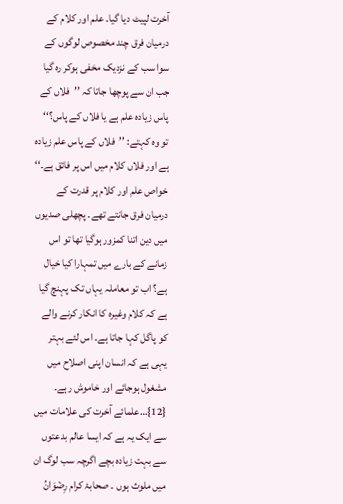آخرت لپیٹ دیا گیا۔ علم اور کلام کے درمیان فرق چند مخصوص لوگوں کے سوا سب کے نزدیک مخفی ہوکر رہ گیا جب ان سے پوچھا جاتا کہ ’’فلاں کے پاس زیادہ علم ہے یا فلاں کے پاس؟‘‘ تو وہ کہتے: ’’فلاں کے پاس علم زیادہ ہے اور فلاں کلام میں اس پر فائق ہے۔‘‘ خواص علم اور کلام پر قدرت کے درمیان فرق جانتے تھے۔ پچھلی صدیوں میں دین اتنا کمزور ہوگیا تھا تو اس زمانے کے بارے میں تمہارا کیا خیال ہے؟ اب تو معاملہ یہاں تک پہنچ گیا ہے کہ کلام وغیرہ کا انکار کرنے والے کو پاگل کہا جاتا ہے۔ اس لئے بہتر یہی ہے کہ انسان اپنی اصلاح میں مشغول ہوجائے اور خاموش رہے۔
{12}…علمائے آخرت کی علامات میں سے ایک یہ ہے کہ ایسا عالم بدعتوں سے بہت زیادہ بچے اگرچہ سب لوگ ان میں ملوث ہوں ۔ صحابۂ کرام رِضْوَانُ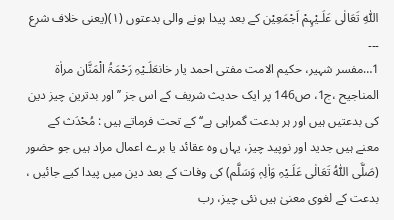اللّٰہِ تَعَالٰی عَلَـیْہِمْ اَجْمَعِیْن کے بعد پیدا ہونے والی بدعتوں (۱)(یعنی خلاف شرع
۔۔۔
1…مفسر شہیر، حکیم الامت مفتی احمد یار خانعَلَـیْہِ رَحْمَۃُ الْمَنَّان مراٰۃ المناجیح ،ج1، ص146 پر ایک حدیث شریف کے اس جز ’’اور بدترین چیز دین کی بدعتیں ہیں اور ہر بدعت گمراہی ہے‘‘ کے تحت فرماتے ہیں : مُحْدَث کے معنے ہیں جدید اور نوپید چیز، یہاں وہ عقائد یا برے اعمال مراد ہیں جو حضور (صَلَّی اللّٰہُ تَعَالٰی عَلَـیْہِ وَاٰلِہٖ وَسَلَّم) کی وفات کے بعد دین میں پیدا کیے جائیں ، بدعت کے لغوی معنیٰ ہیں نئی چیز، رب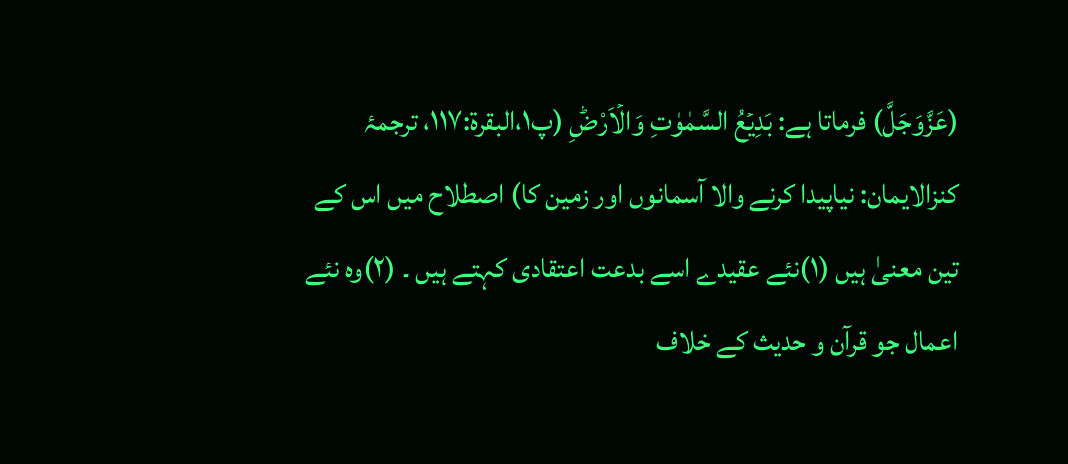(عَزَّوَجَلَّ) فرماتا ہے: بَدِیۡعُ السَّمٰوٰتِ وَالۡاَرْضِؕ (پ۱،البقرۃ:۱۱۷، ترجمۂ کنزالایمان: نیاپیدا کرنے والا آسمانوں اور زمین کا) اصطلاح میں اس کے تین معنیٰ ہیں (۱)نئے عقیدے اسے بدعت اعتقادی کہتے ہیں ۔ (۲)وہ نئے اعمال جو قرآن و حدیث کے خلاف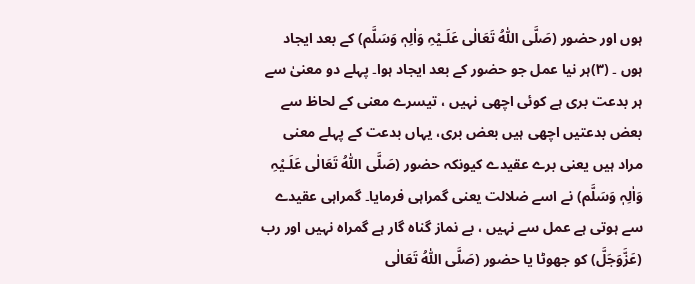ہوں اور حضور (صَلَّی اللّٰہُ تَعَالٰی عَلَـیْہِ وَاٰلِہٖ وَسَلَّم) کے بعد ایجاد ہوں ۔ (۳)ہر نیا عمل جو حضور کے بعد ایجاد ہوا۔ پہلے دو معنیٰ سے ہر بدعت بری ہے کوئی اچھی نہیں ، تیسرے معنی کے لحاظ سے بعض بدعتیں اچھی ہیں بعض بری، یہاں بدعت کے پہلے معنی مراد ہیں یعنی برے عقیدے کیونکہ حضور (صَلَّی اللّٰہُ تَعَالٰی عَلَـیْہِ وَاٰلِہٖ وَسَلَّم) نے اسے ضلالت یعنی گمراہی فرمایا۔ گمراہی عقیدے سے ہوتی ہے عمل سے نہیں ، بے نماز گناہ گار ہے گمراہ نہیں اور رب (عَزَّوَجَلَّ) کو جھوٹا یا حضور (صَلَّی اللّٰہُ تَعَالٰی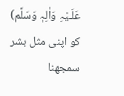عَلَـیْہِ وَاٰلِہٖ وَسَلَّم) کو اپنی مثل بشر سمجھنا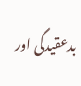بدعقیدگی اور